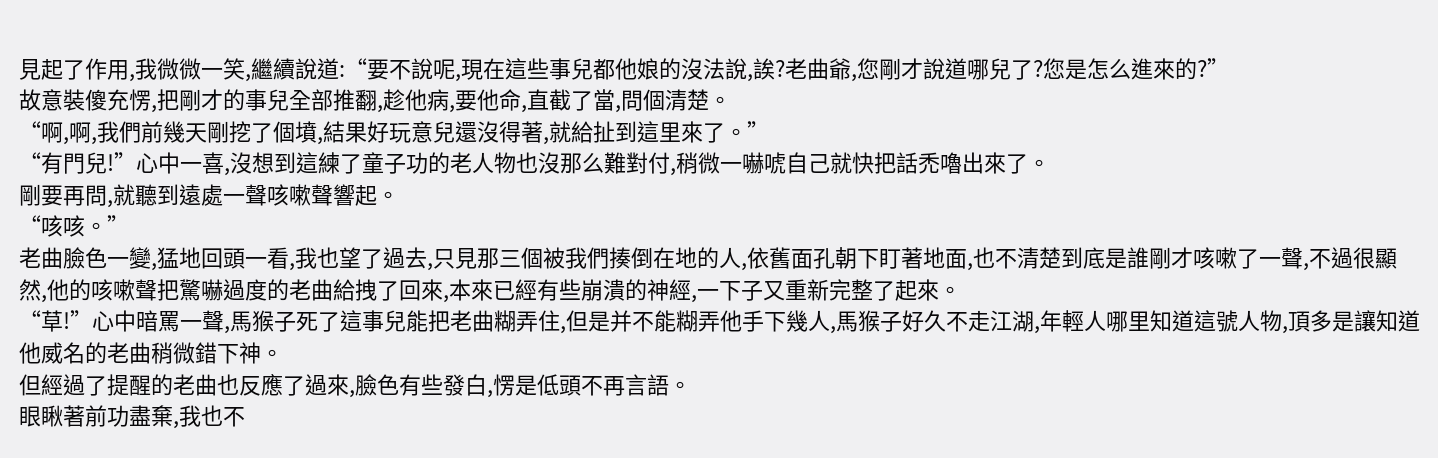見起了作用,我微微一笑,繼續說道:“要不說呢,現在這些事兒都他娘的沒法說,誒?老曲爺,您剛才說道哪兒了?您是怎么進來的?”
故意裝傻充愣,把剛才的事兒全部推翻,趁他病,要他命,直截了當,問個清楚。
“啊,啊,我們前幾天剛挖了個墳,結果好玩意兒還沒得著,就給扯到這里來了。”
“有門兒!”心中一喜,沒想到這練了童子功的老人物也沒那么難對付,稍微一嚇唬自己就快把話禿嚕出來了。
剛要再問,就聽到遠處一聲咳嗽聲響起。
“咳咳。”
老曲臉色一變,猛地回頭一看,我也望了過去,只見那三個被我們揍倒在地的人,依舊面孔朝下盯著地面,也不清楚到底是誰剛才咳嗽了一聲,不過很顯然,他的咳嗽聲把驚嚇過度的老曲給拽了回來,本來已經有些崩潰的神經,一下子又重新完整了起來。
“草!”心中暗罵一聲,馬猴子死了這事兒能把老曲糊弄住,但是并不能糊弄他手下幾人,馬猴子好久不走江湖,年輕人哪里知道這號人物,頂多是讓知道他威名的老曲稍微錯下神。
但經過了提醒的老曲也反應了過來,臉色有些發白,愣是低頭不再言語。
眼瞅著前功盡棄,我也不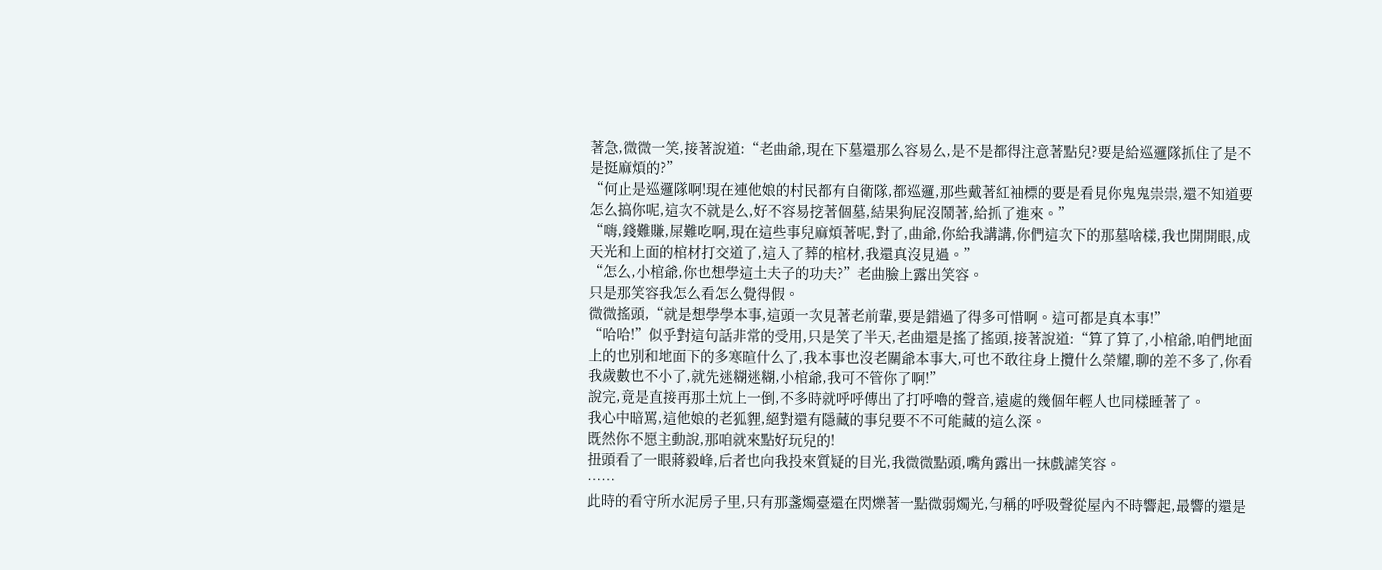著急,微微一笑,接著說道:“老曲爺,現在下墓還那么容易么,是不是都得注意著點兒?要是給巡邏隊抓住了是不是挺麻煩的?”
“何止是巡邏隊啊!現在連他娘的村民都有自衛隊,都巡邏,那些戴著紅袖標的要是看見你鬼鬼祟祟,還不知道要怎么搞你呢,這次不就是么,好不容易挖著個墓,結果狗屁沒鬧著,給抓了進來。”
“嗨,錢難賺,屎難吃啊,現在這些事兒麻煩著呢,對了,曲爺,你給我講講,你們這次下的那墓啥樣,我也開開眼,成天光和上面的棺材打交道了,這入了葬的棺材,我還真沒見過。”
“怎么,小棺爺,你也想學這土夫子的功夫?”老曲臉上露出笑容。
只是那笑容我怎么看怎么覺得假。
微微搖頭,“就是想學學本事,這頭一次見著老前輩,要是錯過了得多可惜啊。這可都是真本事!”
“哈哈!”似乎對這句話非常的受用,只是笑了半天,老曲還是搖了搖頭,接著說道:“算了算了,小棺爺,咱們地面上的也別和地面下的多寒暄什么了,我本事也沒老關爺本事大,可也不敢往身上攬什么榮耀,聊的差不多了,你看我歲數也不小了,就先迷糊迷糊,小棺爺,我可不管你了啊!”
說完,竟是直接再那土炕上一倒,不多時就呼呼傳出了打呼嚕的聲音,遠處的幾個年輕人也同樣睡著了。
我心中暗罵,這他娘的老狐貍,絕對還有隱藏的事兒要不不可能藏的這么深。
既然你不愿主動說,那咱就來點好玩兒的!
扭頭看了一眼蔣毅峰,后者也向我投來質疑的目光,我微微點頭,嘴角露出一抹戲謔笑容。
……
此時的看守所水泥房子里,只有那盞燭臺還在閃爍著一點微弱燭光,勻稱的呼吸聲從屋內不時響起,最響的還是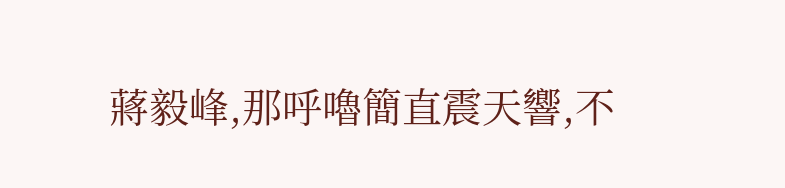蔣毅峰,那呼嚕簡直震天響,不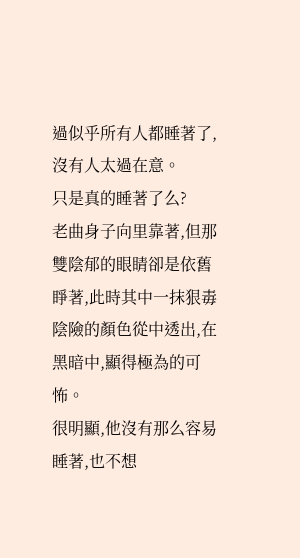過似乎所有人都睡著了,沒有人太過在意。
只是真的睡著了么?
老曲身子向里靠著,但那雙陰郁的眼睛卻是依舊睜著,此時其中一抹狠毒陰險的顏色從中透出,在黑暗中,顯得極為的可怖。
很明顯,他沒有那么容易睡著,也不想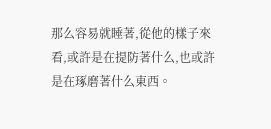那么容易就睡著,從他的樣子來看,或許是在提防著什么,也或許是在琢磨著什么東西。